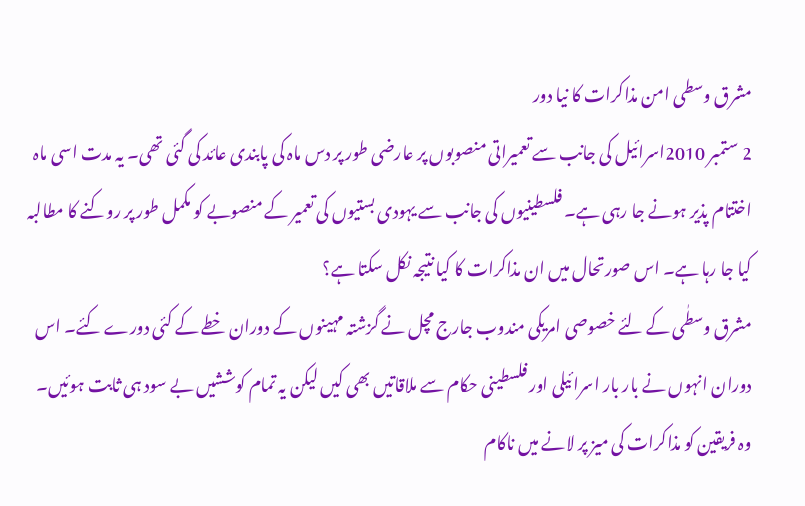مشرق وسطی امن مذاکرات کا نیا دور
2 ستمبر 2010اسرائیل کی جانب سے تعمیراتی منصوبوں پر عارضی طور پر دس ماہ کی پابندی عائد کی گئی تھی۔ یہ مدت اسی ماہ اختتام پذیر ہونے جا رہی ہے۔ فلسطینیوں کی جانب سے یہودی بستیوں کی تعمیر کے منصوبے کو مکمل طور پر روکنے کا مطالبہ کیا جا رہا ہے۔ اس صورتحال میں ان مذاکرات کا کیا نتیجہ نکل سکتا ہے؟
مشرق وسطٰی کے لئے خصوصی امریکی مندوب جارج مچل نے گزشتہ مہینوں کے دوران خطے کے کئی دورے کئے۔ اس دوران انہوں نے بار بار اسرائیلی اور فلسطینی حکام سے ملاقاتیں بھی کیں لیکن یہ تمام کوششیں بے سود ہی ثابت ہوئیں۔ وہ فریقین کو مذاکرات کی میز پر لانے میں ناکام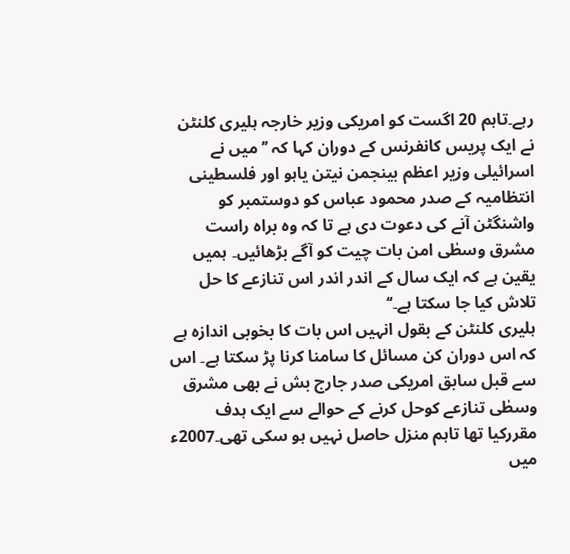رہے۔تاہم 20 اگست کو امریکی وزیر خارجہ ہلیری کلنٹن نے ایک پریس کانفرنس کے دوران کہا کہ ’’میں نے اسرائیلی وزیر اعظم بینجمن نیتن یاہو اور فلسطینی انتظامیہ کے صدر محمود عباس کو دوستمبر کو واشنگٹن آنے کی دعوت دی ہے تا کہ وہ براہ راست مشرق وسطٰی امن بات چیت کو آگے بڑھائیں۔ ہمیں یقین ہے کہ ایک سال کے اندر اندر اس تنازعے کا حل تلاش کیا جا سکتا ہے۔‘‘
ہلیری کلنٹن کے بقول انہیں اس بات کا بخوبی اندازہ ہے کہ اس دوران کن مسائل کا سامنا کرنا پڑ سکتا ہے۔ اس سے قبل سابق امریکی صدر جارج بش نے بھی مشرق وسطٰی تنازعے کوحل کرنے کے حوالے سے ایک ہدف مقررکیا تھا تاہم منزل حاصل نہیں ہو سکی تھی۔2007ء میں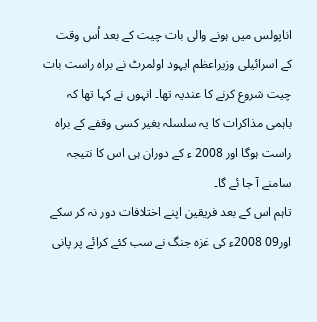اناپولس میں ہونے والی بات چیت کے بعد اُس وقت کے اسرائیلی وزیراعظم ایہود اولمرٹ نے براہ راست بات چیت شروع کرنے کا عندیہ تھا۔ انہوں نے کہا تھا کہ باہمی مذاکرات کا یہ سلسلہ بغیر کسی وقفے کے براہ راست ہوگا اور 2008 ء کے دوران ہی اس کا نتیجہ سامنے آ جا ئے گا۔
تاہم اس کے بعد فریقین اپنے اختلافات دور نہ کر سکے اور09 2008ء کی غزہ جنگ نے سب کئے کرائے پر پانی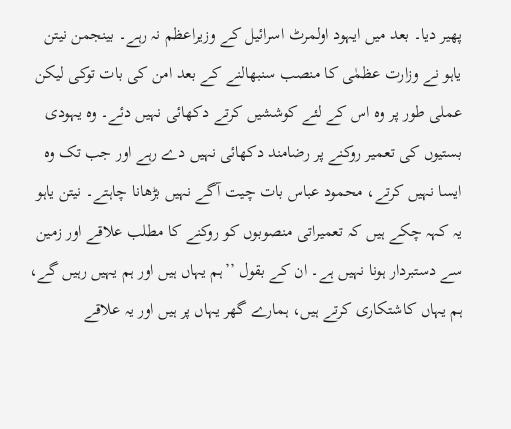پھیر دیا۔ بعد میں ایہود اولمرٹ اسرائیل کے وزیراعظم نہ رہے۔ بینجمن نیتن یاہو نے وزارت عظمٰی کا منصب سنبھالنے کے بعد امن کی بات توکی لیکن عملی طور پر وہ اس کے لئے کوششیں کرتے دکھائی نہیں دئے۔ وہ یہودی بستیوں کی تعمیر روکنے پر رضامند دکھائی نہیں دے رہے اور جب تک وہ ایسا نہیں کرتے، محمود عباس بات چیت آگے نہیں بڑھانا چاہتے۔ نیتن یاہو یہ کہہ چکے ہیں کہ تعمیراتی منصوبوں کو روکنے کا مطلب علاقے اور زمین سے دستبردار ہونا نہیں ہے۔ ان کے بقول ’’ہم یہاں ہیں اور ہم یہیں رہیں گے، ہم یہاں کاشتکاری کرتے ہیں، ہمارے گھر یہاں پر ہیں اور یہ علاقے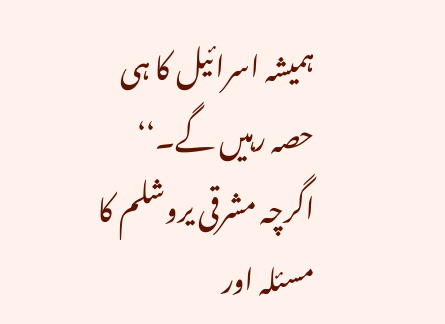ہمیشہ اسرائیل کا ہی حصہ رہیں گے۔‘‘
اگرچہ مشرقی یروشلم کا مسئلہ اور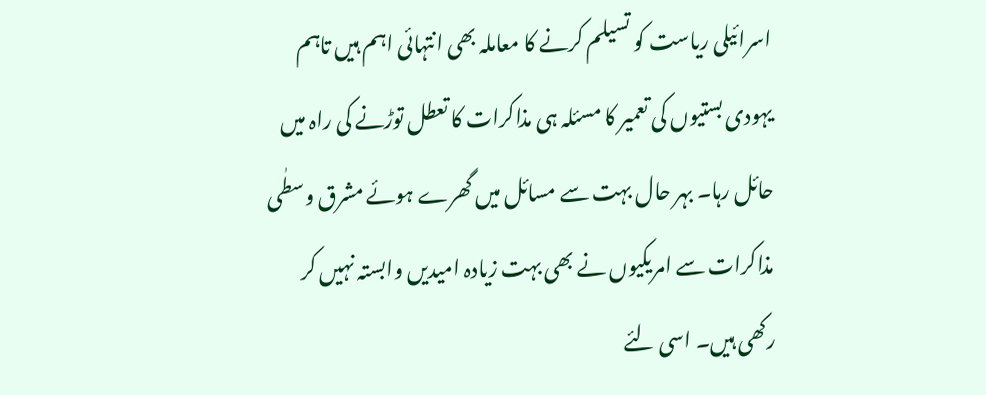اسرائیلی ریاست کو تسیلم کرنے کا معاملہ بھی انتہائی اہم ہیں تاہم یہودی بستیوں کی تعمیر کا مسئلہ ہی مذاکرات کا تعطل توڑنے کی راہ میں حائل رہا۔ بہر حال بہت سے مسائل میں گھرے ہوئے مشرق وسطٰی مذاکرات سے امریکیوں نے بھی بہت زیادہ امیدیں وابستہ نہیں کر رکھی ہیں۔ اسی لئے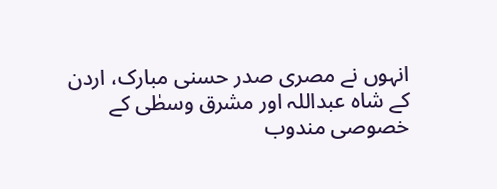انہوں نے مصری صدر حسنی مبارک، اردن کے شاہ عبداللہ اور مشرق وسطٰی کے خصوصی مندوب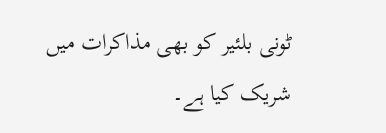ٹونی بلئیر کو بھی مذاکرات میں شریک کیا ہے۔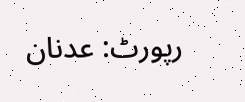رپورٹ: عدنان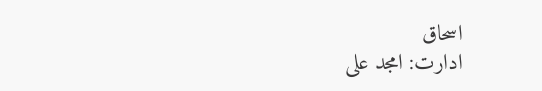اسحاق
ادارت: امجد علی